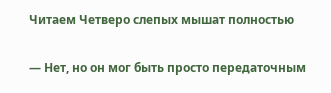Читаем Четверо слепых мышат полностью

— Нет, но он мог быть просто передаточным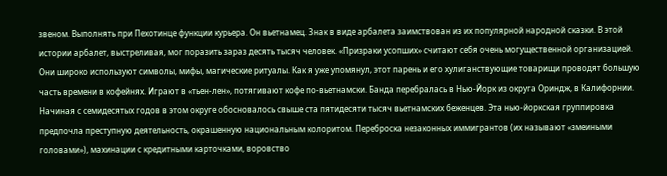звеном. Выполнять при Пехотинце функции курьера. Он вьетнамец. Знак в виде арбалета заимствован из их популярной народной сказки. В этой истории арбалет, выстреливая, мог поразить зараз десять тысяч человек. «Призраки усопших» считают себя очень могущественной организацией. Они широко используют символы, мифы, магические ритуалы. Как я уже упомянул, этот парень и его хулиганствующие товарищи проводят большую часть времени в кофейнях. Играют в «тьен-лен», потягивают кофе по-вьетнамски. Банда перебралась в Нью-Йорк из округа Ориндж, в Калифорнии. Начиная с семидесятых годов в этом округе обосновалось свыше ста пятидесяти тысяч вьетнамских беженцев. Эта нью-йоркская группировка предпочла преступную деятельность, окрашенную национальным колоритом. Переброска незаконных иммигрантов (их называют «змеиными головами»), махинации с кредитными карточками, воровство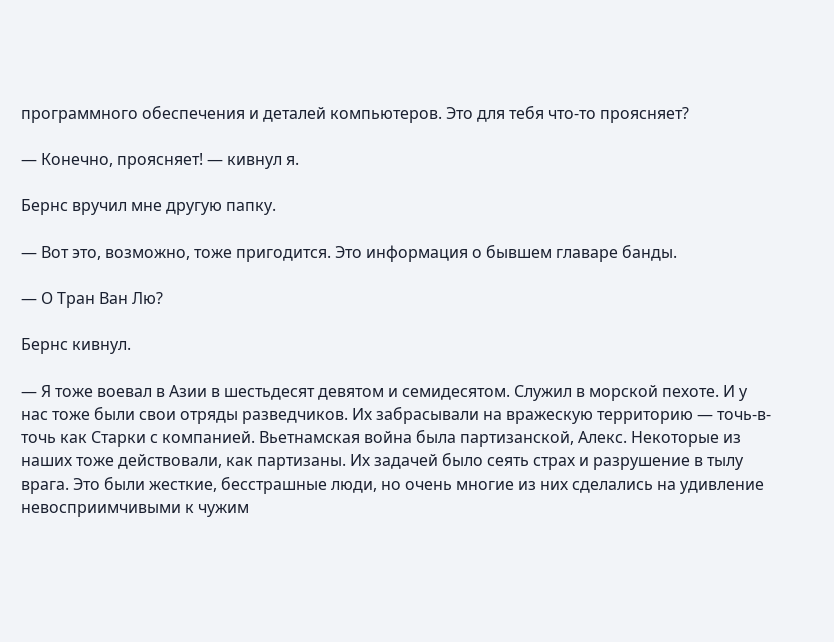программного обеспечения и деталей компьютеров. Это для тебя что-то проясняет?

— Конечно, проясняет! — кивнул я.

Бернс вручил мне другую папку.

— Вот это, возможно, тоже пригодится. Это информация о бывшем главаре банды.

— О Тран Ван Лю?

Бернс кивнул.

— Я тоже воевал в Азии в шестьдесят девятом и семидесятом. Служил в морской пехоте. И у нас тоже были свои отряды разведчиков. Их забрасывали на вражескую территорию — точь-в-точь как Старки с компанией. Вьетнамская война была партизанской, Алекс. Некоторые из наших тоже действовали, как партизаны. Их задачей было сеять страх и разрушение в тылу врага. Это были жесткие, бесстрашные люди, но очень многие из них сделались на удивление невосприимчивыми к чужим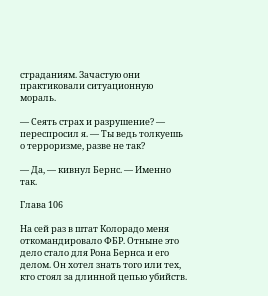страданиям. Зачастую они практиковали ситуационную мораль.

— Сеять страх и разрушение? — переспросил я. — Ты ведь толкуешь о терроризме, разве не так?

— Да, — кивнул Бернс. — Именно так.

Глава 106

На сей раз в штат Колорадо меня откомандировало ФБР. Отныне это дело стало для Рона Бернса и его делом. Он хотел знать того или тех, кто стоял за длинной цепью убийств.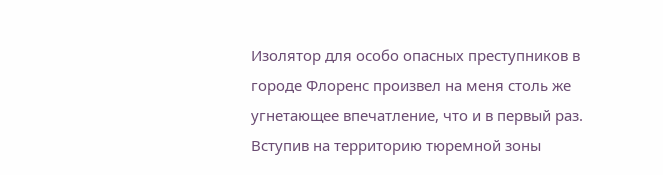Изолятор для особо опасных преступников в городе Флоренс произвел на меня столь же угнетающее впечатление, что и в первый раз. Вступив на территорию тюремной зоны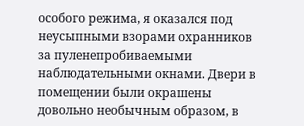особого режима, я оказался под неусыпными взорами охранников за пуленепробиваемыми наблюдательными окнами. Двери в помещении были окрашены довольно необычным образом, в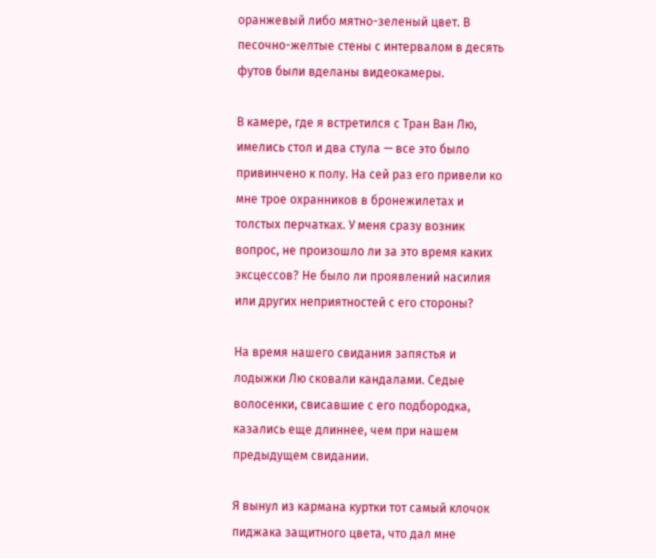оранжевый либо мятно-зеленый цвет. В песочно-желтые стены с интервалом в десять футов были вделаны видеокамеры.

В камере, где я встретился с Тран Ван Лю, имелись стол и два стула — все это было привинчено к полу. На сей раз его привели ко мне трое охранников в бронежилетах и толстых перчатках. У меня сразу возник вопрос, не произошло ли за это время каких эксцессов? Не было ли проявлений насилия или других неприятностей с его стороны?

На время нашего свидания запястья и лодыжки Лю сковали кандалами. Седые волосенки, свисавшие с его подбородка, казались еще длиннее, чем при нашем предыдущем свидании.

Я вынул из кармана куртки тот самый клочок пиджака защитного цвета, что дал мне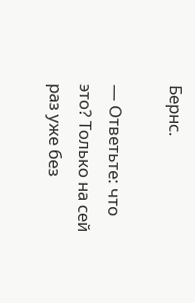Бернс.

— Ответьте: что это? Только на сей раз уже без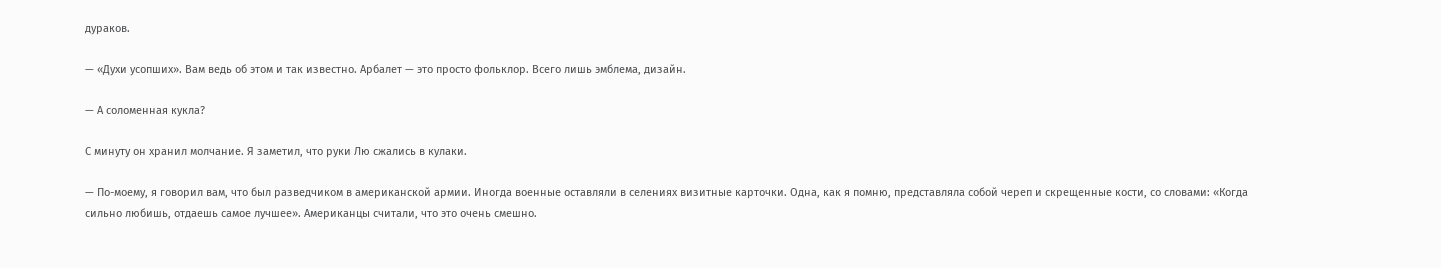дураков.

— «Духи усопших». Вам ведь об этом и так известно. Арбалет — это просто фольклор. Всего лишь эмблема, дизайн.

— А соломенная кукла?

С минуту он хранил молчание. Я заметил, что руки Лю сжались в кулаки.

— По-моему, я говорил вам, что был разведчиком в американской армии. Иногда военные оставляли в селениях визитные карточки. Одна, как я помню, представляла собой череп и скрещенные кости, со словами: «Когда сильно любишь, отдаешь самое лучшее». Американцы считали, что это очень смешно.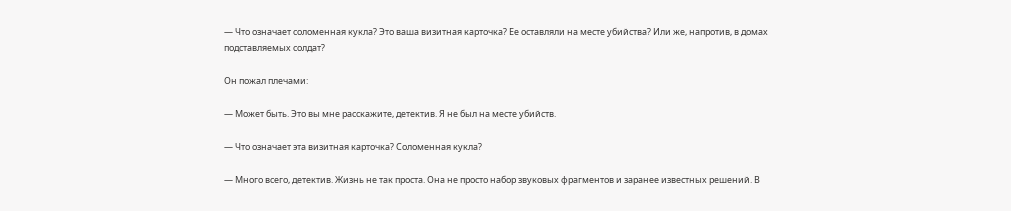— Что означает соломенная кукла? Это ваша визитная карточка? Ее оставляли на месте убийства? Или же, напротив, в домах подставляемых солдат?

Он пожал плечами:

— Может быть. Это вы мне расскажите, детектив. Я не был на месте убийств.

— Что означает эта визитная карточка? Соломенная кукла?

— Много всего, детектив. Жизнь не так проста. Она не просто набор звуковых фрагментов и заранее известных решений. В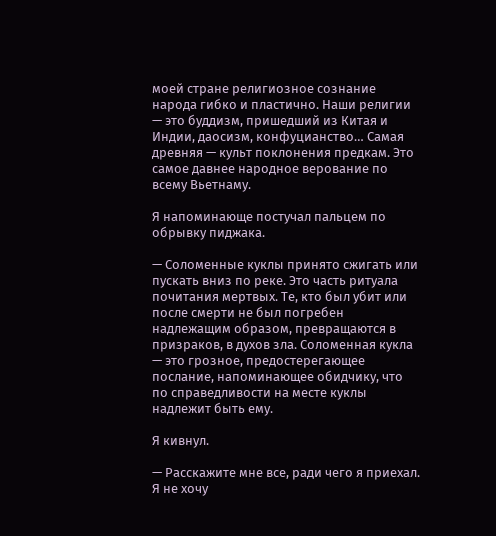моей стране религиозное сознание народа гибко и пластично. Наши религии — это буддизм, пришедший из Китая и Индии, даосизм, конфуцианство… Самая древняя — культ поклонения предкам. Это самое давнее народное верование по всему Вьетнаму.

Я напоминающе постучал пальцем по обрывку пиджака.

— Соломенные куклы принято сжигать или пускать вниз по реке. Это часть ритуала почитания мертвых. Те, кто был убит или после смерти не был погребен надлежащим образом, превращаются в призраков, в духов зла. Соломенная кукла — это грозное, предостерегающее послание, напоминающее обидчику, что по справедливости на месте куклы надлежит быть ему.

Я кивнул.

— Расскажите мне все, ради чего я приехал. Я не хочу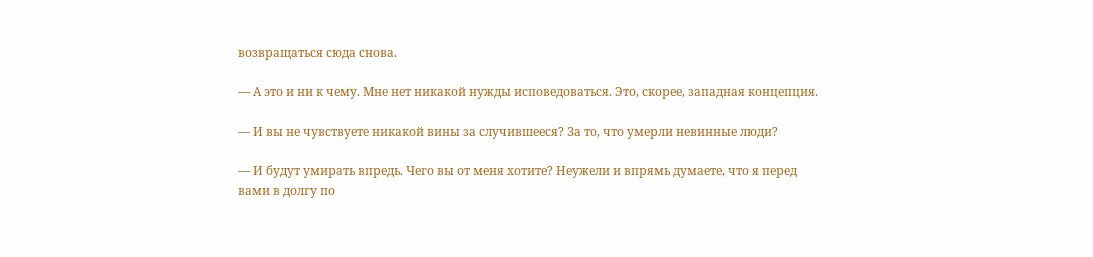возвращаться сюда снова.

— А это и ни к чему. Мне нет никакой нужды исповедоваться. Это, скорее, западная концепция.

— И вы не чувствуете никакой вины за случившееся? За то, что умерли невинные люди?

— И будут умирать впредь. Чего вы от меня хотите? Неужели и впрямь думаете, что я перед вами в долгу по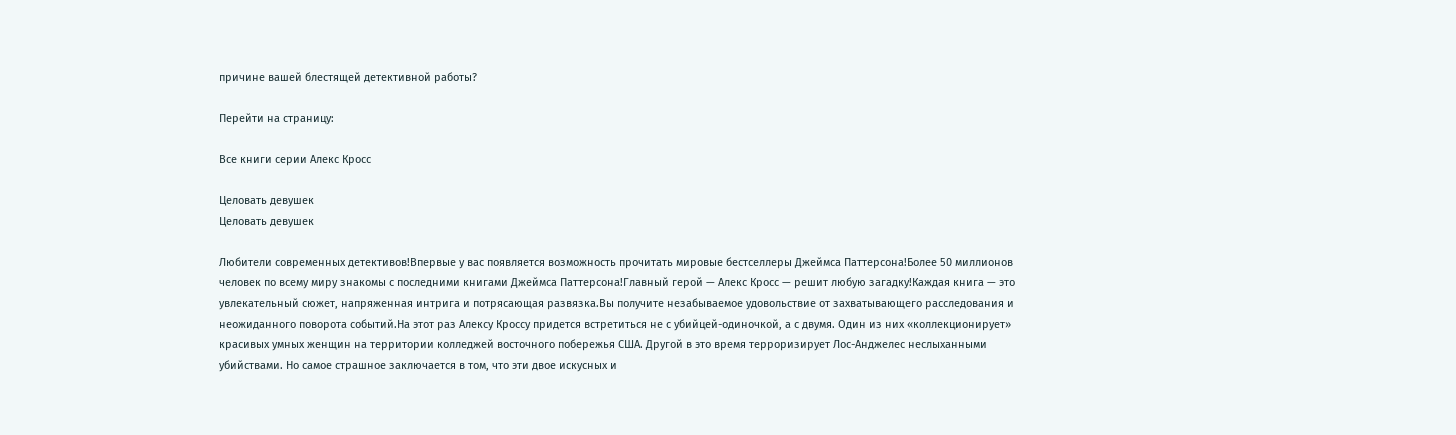причине вашей блестящей детективной работы?

Перейти на страницу:

Все книги серии Алекс Кросс

Целовать девушек
Целовать девушек

Любители современных детективов!Впервые у вас появляется возможность прочитать мировые бестселлеры Джеймса Паттерсона!Более 50 миллионов человек по всему миру знакомы с последними книгами Джеймса Паттерсона!Главный герой — Алекс Кросс — решит любую загадку!Каждая книга — это увлекательный сюжет, напряженная интрига и потрясающая развязка.Вы получите незабываемое удовольствие от захватывающего расследования и неожиданного поворота событий.На этот раз Алексу Кроссу придется встретиться не с убийцей-одиночкой, а с двумя. Один из них «коллекционирует» красивых умных женщин на территории колледжей восточного побережья США. Другой в это время терроризирует Лос-Анджелес неслыханными убийствами. Но самое страшное заключается в том, что эти двое искусных и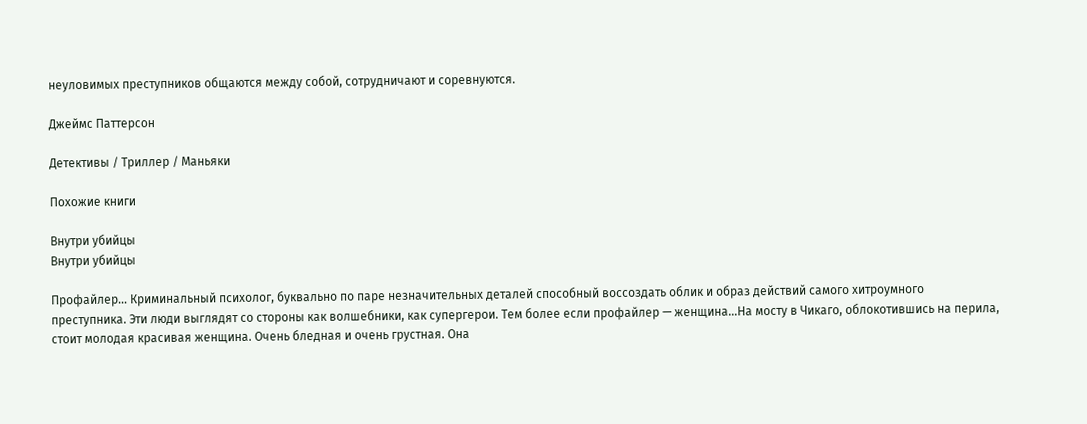неуловимых преступников общаются между собой, сотрудничают и соревнуются.

Джеймс Паттерсон

Детективы / Триллер / Маньяки

Похожие книги

Внутри убийцы
Внутри убийцы

Профайлер… Криминальный психолог, буквально по паре незначительных деталей способный воссоздать облик и образ действий самого хитроумного преступника. Эти люди выглядят со стороны как волшебники, как супергерои. Тем более если профайлер — женщина…На мосту в Чикаго, облокотившись на перила, стоит молодая красивая женщина. Очень бледная и очень грустная. Она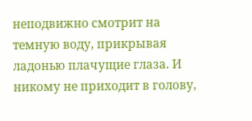неподвижно смотрит на темную воду, прикрывая ладонью плачущие глаза. И никому не приходит в голову,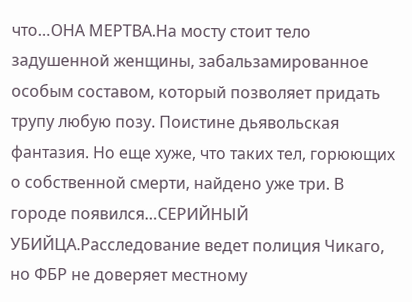что…ОНА МЕРТВА.На мосту стоит тело задушенной женщины, забальзамированное особым составом, который позволяет придать трупу любую позу. Поистине дьявольская фантазия. Но еще хуже, что таких тел, горюющих о собственной смерти, найдено уже три. В городе появился…СЕРИЙНЫЙ УБИЙЦА.Расследование ведет полиция Чикаго, но ФБР не доверяет местному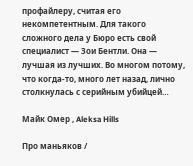профайлеру, считая его некомпетентным. Для такого сложного дела у Бюро есть свой специалист — Зои Бентли. Она — лучшая из лучших. Во многом потому, что когда-то, много лет назад, лично столкнулась с серийным убийцей…

Майк Омер , Aleksa Hills

Про маньяков /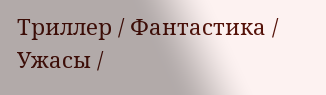Триллер / Фантастика / Ужасы /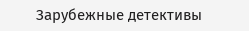Зарубежные детективы